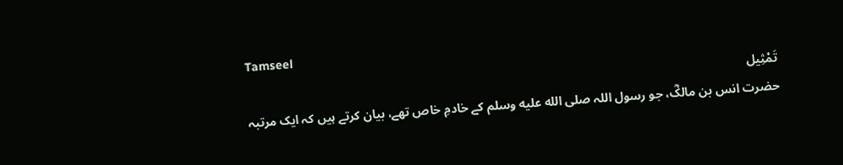Tamseel
تَمْثِیل
حضرت انس بن مالکؓ، جو رسول اللہ صلى الله عليه وسلم کے خادمِ خاص تھے، بیان کرتے ہیں کہ ایک مرتبہ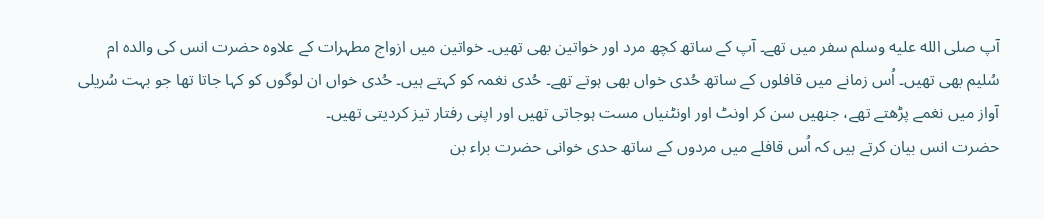آپ صلى الله عليه وسلم سفر میں تھے۔ آپ کے ساتھ کچھ مرد اور خواتین بھی تھیں۔ خواتین میں ازواج مطہرات کے علاوہ حضرت انس کی والدہ ام سُلیم بھی تھیں۔ اُس زمانے میں قافلوں کے ساتھ حُدی خواں بھی ہوتے تھے۔ حُدی نغمہ کو کہتے ہیں۔ حُدی خواں ان لوگوں کو کہا جاتا تھا جو بہت سُریلی آواز میں نغمے پڑھتے تھے، جنھیں سن کر اونٹ اور اونٹنیاں مست ہوجاتی تھیں اور اپنی رفتار تیز کردیتی تھیں۔
حضرت انس بیان کرتے ہیں کہ اُس قافلے میں مردوں کے ساتھ حدی خوانی حضرت براء بن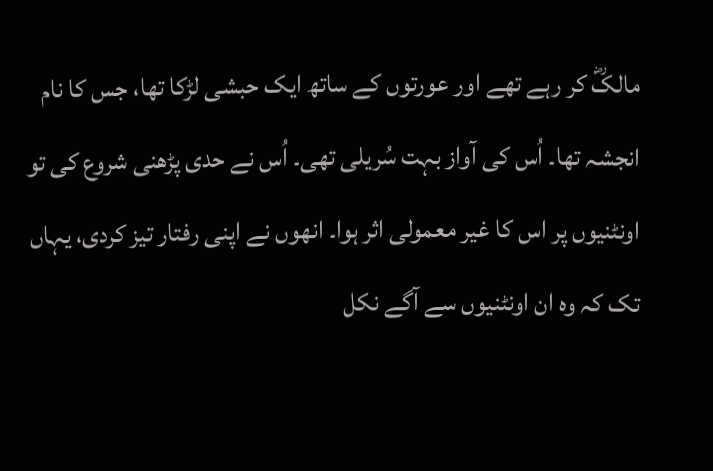مالکؓ کر رہے تھے اور عورتوں کے ساتھ ایک حبشی لڑکا تھا، جس کا نام انجشہ تھا۔ اُس کی آواز بہت سُریلی تھی۔ اُس نے حدی پڑھنی شروع کی تو اونٹنیوں پر اس کا غیر معمولی اثر ہوا۔ انھوں نے اپنی رفتار تیز کردی، یہاں تک کہ وہ ان اونٹنیوں سے آگے نکل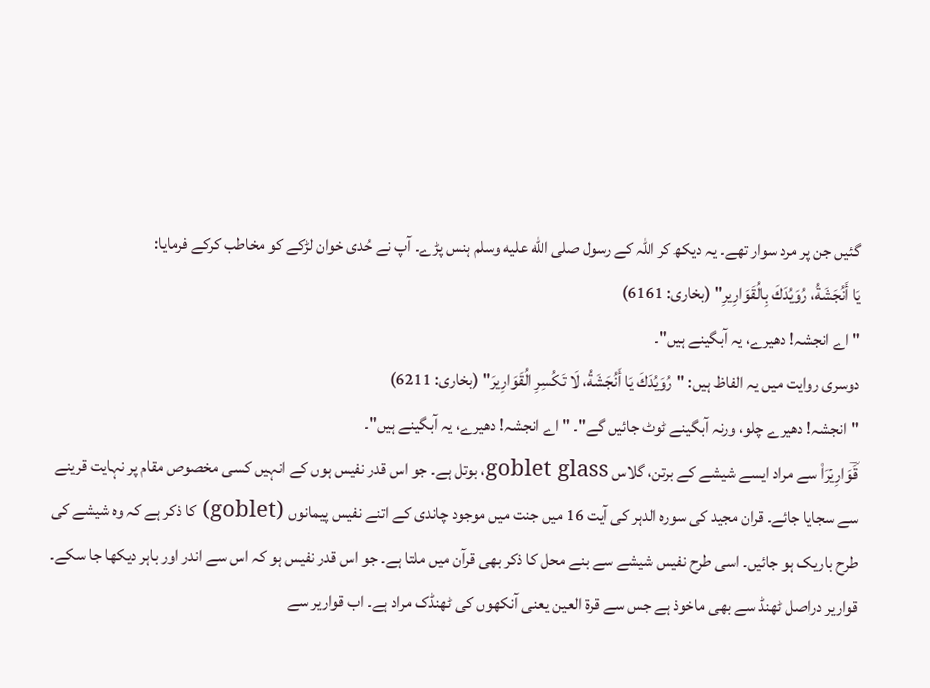گئیں جن پر مرد سوار تھے۔ یہ دیکھ کر اللہ کے رسول صلى الله عليه وسلم ہنس پڑے۔ آپ نے حُدی خوان لڑکے کو مخاطب کرکے فرمایا:
يَا أَنُجَشَةُ، رُوَيُدَكَ بِالُقَوَارِيرِ" (بخاری: 6161)
" اے انجشہ! دھیرے، یہ آبگینے ہیں"۔
دوسری روایت میں یہ الفاظ ہیں: "رُوَيُدَكَ يَا أَنُجَشَةُ، لَا تَكُسِرِ الُقَوَارِيرَ" (بخاری: 6211)
"انجشہ! دھیرے چلو، ورنہ آبگینے ٹوٹ جائیں گے"۔ " اے انجشہ! دھیرے، یہ آبگینے ہیں"۔
قَؔوَارِیۡرَا۠ سے مراد ایسے شیشے کے برتن، گلاس goblet glass، بوتل ہے۔ جو اس قدر نفیس ہوں کے انہیں کسی مخصوص مقام پر نہایت قرینے سے سجایا جائے۔ قران مجید کی سورہ الدہر کی آیت 16 میں جنت میں موجود چاندی کے اتنے نفیس پیمانوں (goblet) کا ذکر ہے کہ وہ شیشے کی طرح باریک ہو جائیں۔ اسی طرح نفیس شیشے سے بنے محل کا ذکر بھی قرآن میں ملتا ہے۔ جو اس قدر نفیس ہو کہ اس سے اندر اور باہر دیکھا جا سکے۔
قواریر دراصل ٹھنڈ سے بھی ماخوذ ہے جس سے قرۃ العین یعنی آنکھوں کی ٹھنڈک مراد ہے۔ اب قواریر سے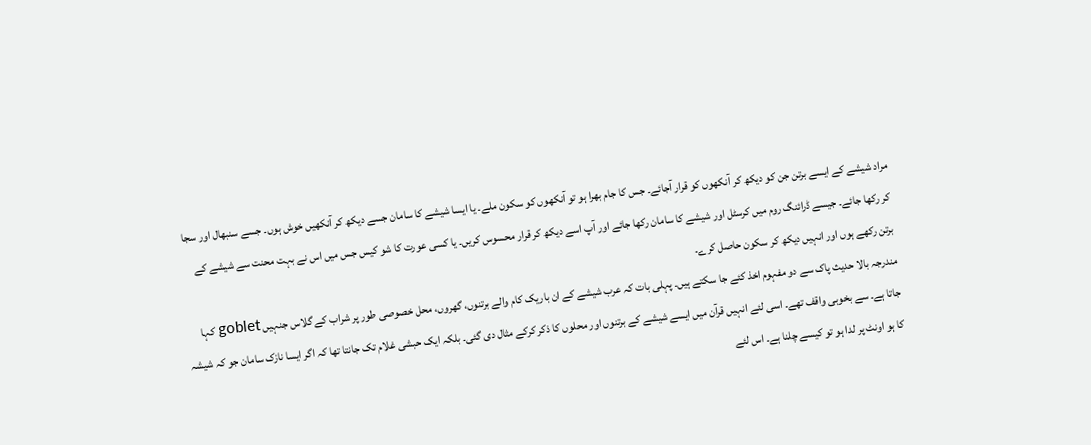مراد شیشے کے ایسے برتن جن کو دیکھ کر آنکھوں کو قرار آجائے۔ جس کا جام بھرا ہو تو آنکھوں کو سکون ملے۔ یا ایسا شیشے کا سامان جسے دیکھ کر آنکھیں خوش ہوں۔ جسے سنبھال اور سجا کر رکھا جائے۔ جیسے ڈرائنگ روم میں کرسٹل اور شیشے کا سامان رکھا جائے اور آپ اسے دیکھ کر قرار محسوس کریں۔ یا کسی عورت کا شو کیس جس میں اس نے بہت محنت سے شیشے کے برتن رکھے ہوں اور انہیں دیکھ کر سکون حاصل کرے۔
مندرجہ بالا حدیث پاک سے دو مفہوم اخذ کئے جا سکتے ہیں۔ پہلی بات کہ عرب شیشے کے ان باریک کام والے برتنوں، گھروں، محل خصوصی طور پر شراب کے گلاس جنہیں goblet کہا جاتا ہے۔ سے بخوبی واقف تھے۔ اسی لئے انہیں قرآن میں ایسے شیشے کے برتنوں اور محلوں کا ذکر کرکے مثال دی گئی۔ بلکہ ایک حبشی غلام تک جانتا تھا کہ اگر ایسا نازک سامان جو کہ شیشہ کا ہو اونٹ پر لدا ہو تو کیسے چلنا ہے۔ اس لئے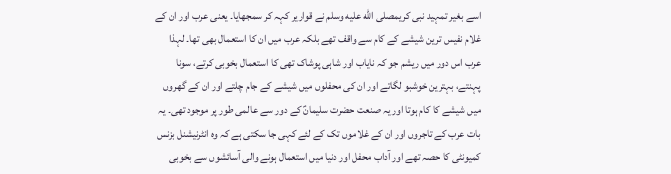اسے بغیر تمہید نبی کریمصلى الله عليه وسلم نے قواریر کہہ کر سمجھایا۔ یعنی عرب اور ان کے غلام نفیس ترین شیشے کے کام سے واقف تھے بلکہ عرب میں ان کا استعمال بھی تھا۔ لہذا عرب اس دور میں ریشم جو کہ نایاب اور شاہی پوشاک تھی کا استعمال بخوبی کرتے، سونا پہنتے، بہترین خوشبو لگاتے اور ان کی محفلوں میں شیشے کے جام چلتے اور ان کے گھروں میں شیشے کا کام ہوتا اور یہ صنعت حضرت سلیمانؑ کے دور سے عالمی طور پر موجود تھی۔ یہ بات عرب کے تاجروں اور ان کے غلاموں تک کے لئے کہی جا سکتی ہے کہ وہ انٹرنیشنل بزنس کمیونٹی کا حصہ تھے اور آداب محفل اور دنیا میں استعمال ہونے والی آسائشوں سے بخوبی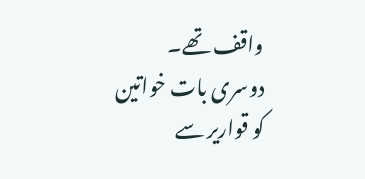واقف تھے۔
دوسری بات خواتین کو قواریر سے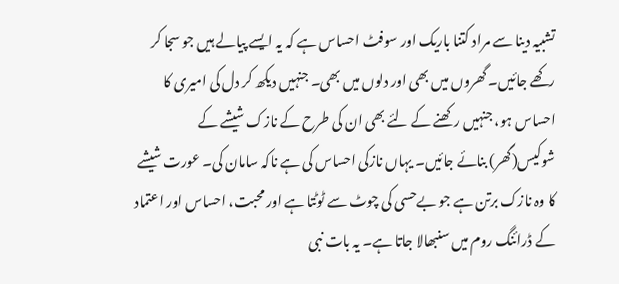تشبیہ دینا سے مراد کتنا باریک اور سوفٹ احساس ہے کہ یہ ایسے پیالے ہیں جو سجا کر رکھے جائیں۔ گھروں میں بھی اور دلوں میں بھی۔ جنہیں دیکھ کر دل کی امیری کا احساس ہو، جنہیں رکھنے کے لئے بھی ان کی طرح کے نازک شیشے کے شوکیس(گھر) بنائے جائیں۔ یہاں نازکی احساس کی ہے ناکہ سامان کی۔ عورت شیشے کا وہ نازک برتن ہے جو بےحسی کی چوٹ سے ٹوٹتا ہے اور محبت، احساس اور اعتماد کے ڈرائنگ روم میں سنبھالا جاتا ہے۔ یہ بات نبی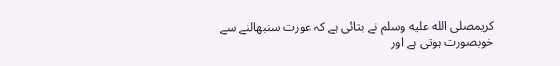کریمصلى الله عليه وسلم نے بتائی ہے کہ عورت سنبھالنے سے خوبصورت ہوتی ہے اور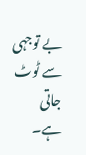بے توجہی سے ٹوٹ جاتی ہے۔